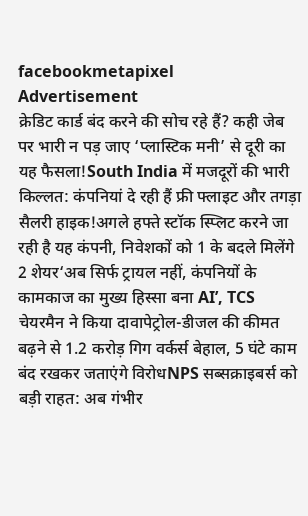facebookmetapixel
Advertisement
क्रेडिट कार्ड बंद करने की सोच रहे हैं? कही जेब पर भारी न पड़ जाए ‘प्लास्टिक मनी’ से दूरी का यह फैसला!South India में मजदूरों की भारी किल्लत: कंपनियां दे रही हैं फ्री फ्लाइट और तगड़ा सैलरी हाइक!अगले हफ्ते स्टॉक स्प्लिट करने जा रही है यह कंपनी, निवेशकों को 1 के बदले मिलेंगे 2 शेयर‘अब सिर्फ ट्रायल नहीं, कंपनियों के कामकाज का मुख्य हिस्सा बना AI’, TCS चेयरमैन ने किया दावापेट्रोल-डीजल की कीमत बढ़ने से 1.2 करोड़ गिग वर्कर्स बेहाल, 5 घंटे काम बंद रखकर जताएंगे विरोधNPS सब्सक्राइबर्स को बड़ी राहत: अब गंभीर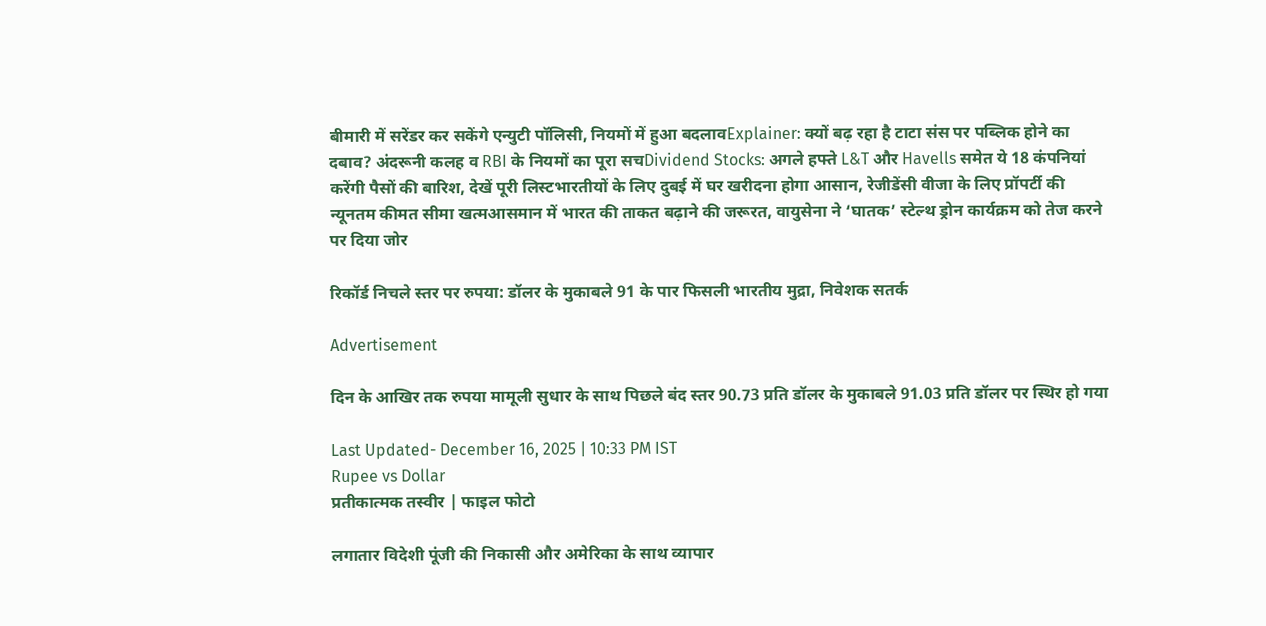बीमारी में सरेंडर कर सकेंगे एन्युटी पॉलिसी, नियमों में हुआ बदलावExplainer: क्यों बढ़ रहा है टाटा संस पर पब्लिक होने का दबाव? अंदरूनी कलह व RBI के नियमों का पूरा सचDividend Stocks: अगले हफ्ते L&T और Havells समेत ये 18 कंपनियां करेंगी पैसों की बारिश, देखें पूरी लिस्टभारतीयों के लिए दुबई में घर खरीदना होगा आसान, रेजीडेंसी वीजा के लिए प्रॉपर्टी की न्यूनतम कीमत सीमा खत्मआसमान में भारत की ताकत बढ़ाने की जरूरत, वायुसेना ने ‘घातक’ स्टेल्थ ड्रोन कार्यक्रम को तेज करने पर दिया जोर

रिकॉर्ड निचले स्तर पर रुपया: डॉलर के मुकाबले 91 के पार फिसली भारतीय मुद्रा, निवेशक सतर्क

Advertisement

दिन के आखिर तक रुपया मामूली सुधार के साथ पिछले बंद स्तर 90.73 प्रति डॉलर के मुकाबले 91.03 प्रति डॉलर पर स्थिर हो गया

Last Updated- December 16, 2025 | 10:33 PM IST
Rupee vs Dollar
प्रतीकात्मक तस्वीर | फाइल फोटो

लगातार विदेशी पूंजी की निकासी और अमेरिका के साथ व्यापार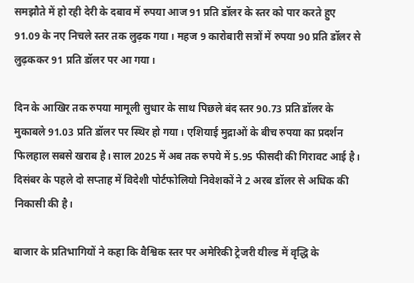समझौते में हो रही देरी के दबाव में रुपया आज 91 प्रति डॉलर के स्तर को पार करते हुए 91.09 के नए निचले स्तर तक लुढ़क गया। महज 9 कारोबारी सत्रों में रुपया 90 प्रति डॉलर से लुढ़ककर 91 प्रति डॉलर पर आ गया।

दिन के आखिर तक रुपया मामूली सुधार के साथ पिछले बंद स्तर 90.73 प्रति डॉलर के मुकाबले 91.03 प्रति डॉलर पर स्थिर हो गया। एशियाई मुद्राओं के बीच रुपया का प्रदर्शन फिलहाल सबसे खराब है। साल 2025 में अब तक रुपये में 5.95 फीसदी की गिरावट आई है। दिसंबर के पहले दो सप्ताह में विदेशी पोर्टफोलियो निवेशकों ने 2 अरब डॉलर से अधिक की निकासी की है।

बाजार के प्रतिभागियों ने कहा कि वैश्विक स्तर पर अमेरिकी ट्रेजरी यील्ड में वृद्धि के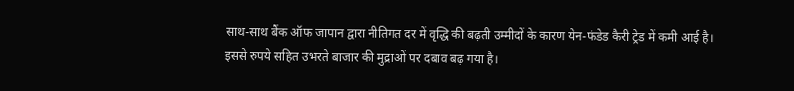साथ-साथ बैंक ऑफ जापान द्वारा नीतिगत दर में वृद्धि की बढ़ती उम्मीदों के कारण येन-फंडेड कैरी ट्रेड में कमी आई है। इससे रुपये सहित उभरते बाजार की मुद्राओं पर दबाव बढ़ गया है।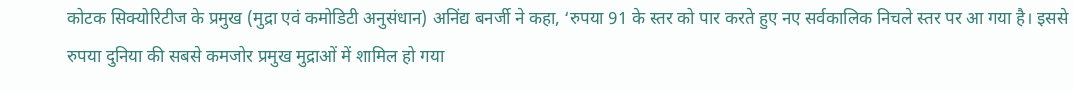कोटक सिक्योरिटीज के प्रमुख (मुद्रा एवं कमोडिटी अनुसंधान) अनिंद्य बनर्जी ने कहा, ‘रुपया 91 के स्तर को पार करते हुए नए सर्वकालिक निचले स्तर पर आ गया है। इससे रुपया दुनिया की सबसे कमजोर प्रमुख मुद्राओं में शामिल हो गया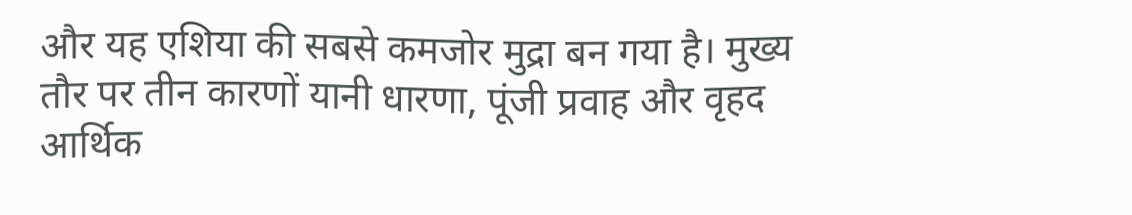और यह एशिया की सबसे कमजोर मुद्रा बन गया है। मुख्य तौर पर तीन कारणों यानी धारणा, पूंजी प्रवाह और वृहद आर्थिक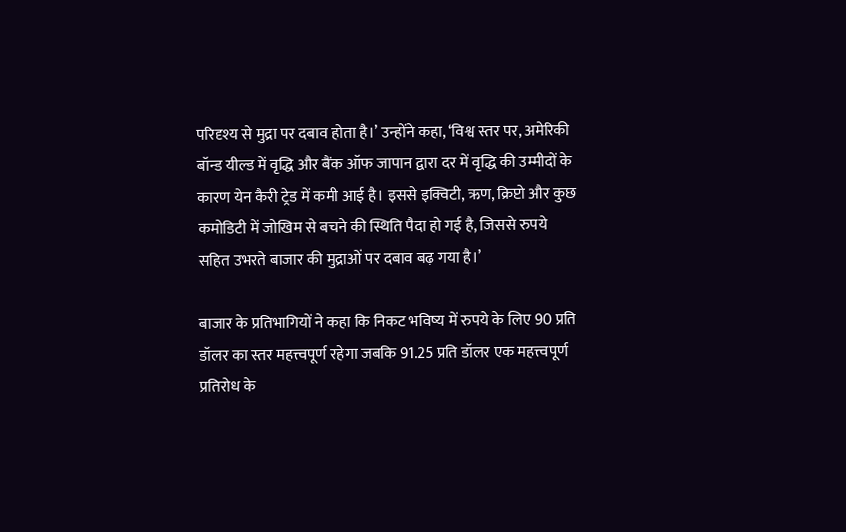परिदृश्य से मुद्रा पर दबाव होता है।’ उन्होंने कहा, ‘विश्व स्तर पर, अमेरिकी बॉन्ड यील्ड में वृद्धि और बैंक ऑफ जापान द्वारा दर में वृद्धि की उम्मीदों के कारण येन कैरी ट्रेड में कमी आई है। इससे इक्विटी, ऋण, क्रिप्टो और कुछ कमोडिटी में जोखिम से बचने की स्थिति पैदा हो गई है, जिससे रुपये सहित उभरते बाजार की मुद्राओं पर दबाव बढ़ गया है।’

बाजार के प्रतिभागियों ने कहा कि निकट भविष्य में रुपये के लिए 90 प्रति डॉलर का स्तर महत्त्वपूर्ण रहेगा जबकि 91.25 प्रति डॉलर एक महत्त्वपूर्ण प्रतिरोध के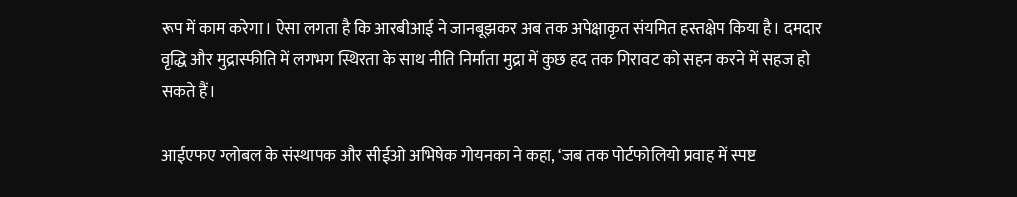रूप में काम करेगा। ऐसा लगता है कि आरबीआई ने जानबूझकर अब तक अपेक्षाकृत संयमित हस्तक्षेप किया है। दमदार वृद्धि और मुद्रास्फीति में लगभग स्थिरता के साथ नीति निर्माता मुद्रा में कुछ हद तक गिरावट को सहन करने में सहज हो सकते हैं।

आईएफए ग्लोबल के संस्थापक और सीईओ अभिषेक गोयनका ने कहा, ‘जब तक पोर्टफोलियो प्रवाह में स्पष्ट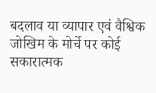बदलाव या व्यापार एवं वैश्विक जोखिम के मोर्चे पर कोई सकारात्मक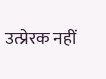उत्प्रेरक नहीं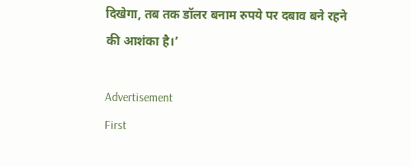दिखेगा, तब तक डॉलर बनाम रुपये पर दबाव बने रहने की आशंका है।’

Advertisement
First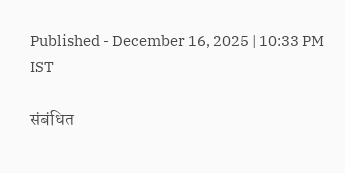Published - December 16, 2025 | 10:33 PM IST

संबंधित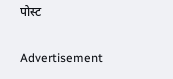पोस्ट

Advertisement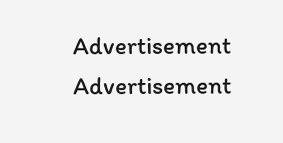Advertisement
Advertisement